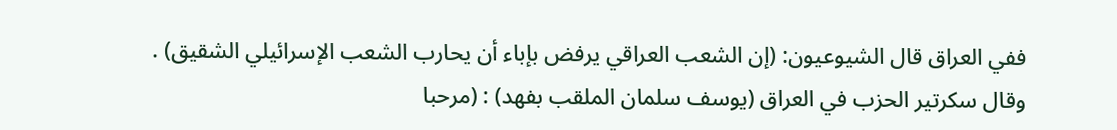ففي العراق قال الشيوعيون: (إن الشعب العراقي يرفض بإباء أن يحارب الشعب الإسرائيلي الشقيق) .
وقال سكرتير الحزب في العراق (يوسف سلمان الملقب بفهد) : (مرحبا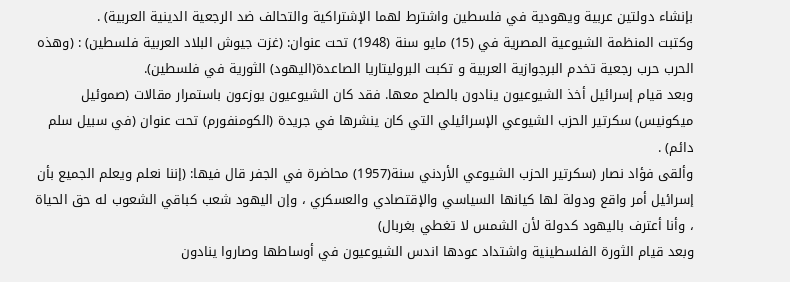بإنشاء دولتين عربية ويهودية في فلسطين واشترط لهما الإشتراكية والتحالف ضد الرجعية الدينية العربية) .
وكتبت المنظمة الشيوعية المصرية في (15) مايو سنة (1948) تحت عنوان: (غزت جيوش البلاد العربية فلسطين) : (وهذه الحرب حرب رجعية تخدم البرجوازية العربية و تكبت البروليتاريا الصاعدة(اليهود) الثورية في فلسطين).
وبعد قيام إسرائيل أخذ الشيوعيون ينادون بالصلح معها. فقد كان الشيوعيون يوزعون باستمرار مقالات (صموئيل ميكونيس) سكرتير الحزب الشيوعي الإسرائيلي التي كان ينشرها في جريدة (الكومنفورم) تحت عنوان (في سبيل سلم دائم) .
وألقى فؤاد نصار (سكرتير الحزب الشيوعي الأردني سنة(1957) محاضرة في الجفر قال فيها: (إننا نعلم ويعلم الجميع بأن إسرائيل أمر واقع ودولة لها كيانها السياسي والإقتصادي والعسكري ، وإن اليهود شعب كباقي الشعوب له حق الحياة ، وأنا أعترف باليهود كدولة لأن الشمس لا تغطي بغربال)
وبعد قيام الثورة الفلسطينية واشتداد عودها اندس الشيوعيون في أوساطها وصاروا ينادون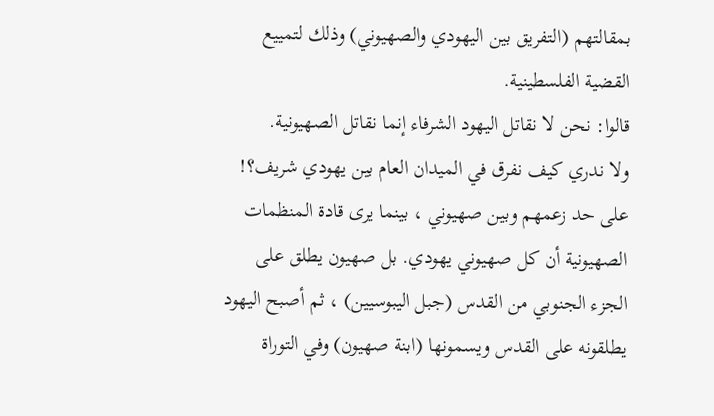بمقالتهم (التفريق بين اليهودي والصهيوني) وذلك لتمييع القضية الفلسطينية.
قالوا: نحن لا نقاتل اليهود الشرفاء إنما نقاتل الصهيونية.
ولا ندري كيف نفرق في الميدان العام بين يهودي شريف؟! على حد زعمهم وبين صهيوني ، بينما يرى قادة المنظمات الصهيونية أن كل صهيوني يهودي. بل صهيون يطلق على الجزء الجنوبي من القدس (جبل اليبوسيين) ، ثم أصبح اليهود يطلقونه على القدس ويسمونها (ابنة صهيون) وفي التوراة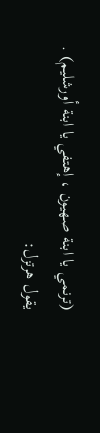(ترنمي يا ابنة صهيون ، إهتفي يا ابنة أورشليم) .
يقول هرتزل: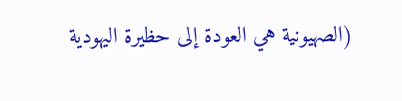(الصهيونية هي العودة إلى حظيرة اليهودية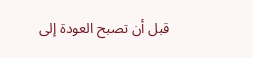قبل أن تصبح العودة إلى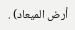أرض الميعاد) .